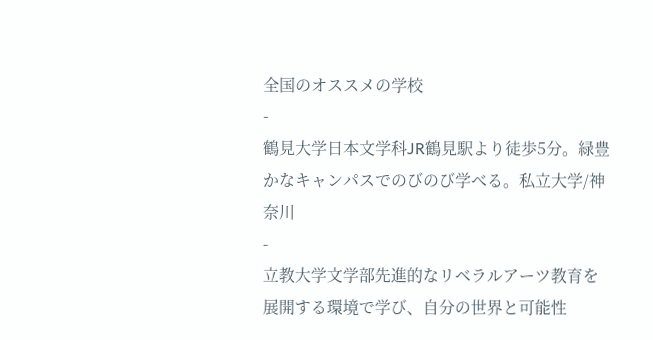全国のオススメの学校
-
鶴見大学日本文学科JR鶴見駅より徒歩5分。緑豊かなキャンパスでのびのび学べる。私立大学/神奈川
-
立教大学文学部先進的なリベラルアーツ教育を展開する環境で学び、自分の世界と可能性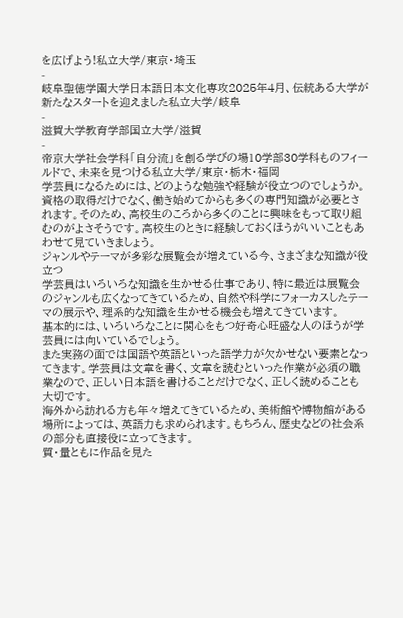を広げよう!私立大学/東京・埼玉
-
岐阜聖徳学園大学日本語日本文化専攻2025年4月、伝統ある大学が新たなスタートを迎えました私立大学/岐阜
-
滋賀大学教育学部国立大学/滋賀
-
帝京大学社会学科「自分流」を創る学びの場10学部30学科ものフィールドで、未来を見つける私立大学/東京・栃木・福岡
学芸員になるためには、どのような勉強や経験が役立つのでしょうか。資格の取得だけでなく、働き始めてからも多くの専門知識が必要とされます。そのため、高校生のころから多くのことに興味をもって取り組むのがよさそうです。高校生のときに経験しておくほうがいいこともあわせて見ていきましょう。
ジャンルやテーマが多彩な展覧会が増えている今、さまざまな知識が役立つ
学芸員はいろいろな知識を生かせる仕事であり、特に最近は展覧会のジャンルも広くなってきているため、自然や科学にフォーカスしたテーマの展示や、理系的な知識を生かせる機会も増えてきています。
基本的には、いろいろなことに関心をもつ好奇心旺盛な人のほうが学芸員には向いているでしょう。
また実務の面では国語や英語といった語学力が欠かせない要素となってきます。学芸員は文章を書く、文章を読むといった作業が必須の職業なので、正しい日本語を書けることだけでなく、正しく読めることも大切です。
海外から訪れる方も年々増えてきているため、美術館や博物館がある場所によっては、英語力も求められます。もちろん、歴史などの社会系の部分も直接役に立ってきます。
質・量ともに作品を見た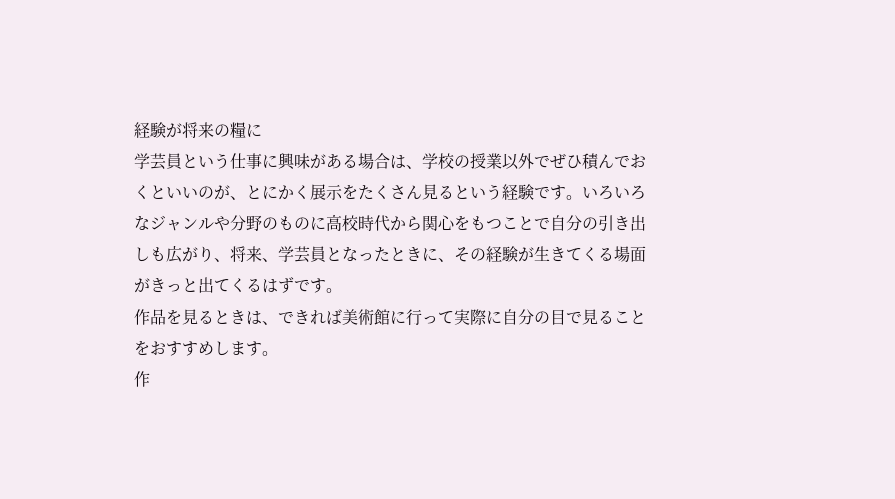経験が将来の糧に
学芸員という仕事に興味がある場合は、学校の授業以外でぜひ積んでおくといいのが、とにかく展示をたくさん見るという経験です。いろいろなジャンルや分野のものに高校時代から関心をもつことで自分の引き出しも広がり、将来、学芸員となったときに、その経験が生きてくる場面がきっと出てくるはずです。
作品を見るときは、できれば美術館に行って実際に自分の目で見ることをおすすめします。
作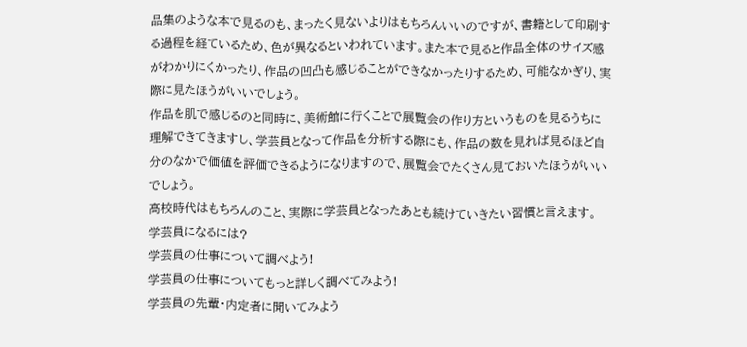品集のような本で見るのも、まったく見ないよりはもちろんいいのですが、書籍として印刷する過程を経ているため、色が異なるといわれています。また本で見ると作品全体のサイズ感がわかりにくかったり、作品の凹凸も感じることができなかったりするため、可能なかぎり、実際に見たほうがいいでしょう。
作品を肌で感じるのと同時に、美術館に行くことで展覧会の作り方というものを見るうちに理解できてきますし、学芸員となって作品を分析する際にも、作品の数を見れば見るほど自分のなかで価値を評価できるようになりますので、展覧会でたくさん見ておいたほうがいいでしょう。
高校時代はもちろんのこと、実際に学芸員となったあとも続けていきたい習慣と言えます。
学芸員になるには?
学芸員の仕事について調べよう!
学芸員の仕事についてもっと詳しく調べてみよう!
学芸員の先輩・内定者に聞いてみよう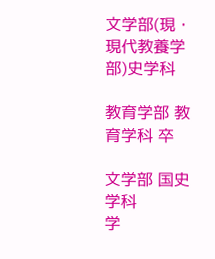文学部(現・現代教養学部)史学科

教育学部 教育学科 卒

文学部 国史学科
学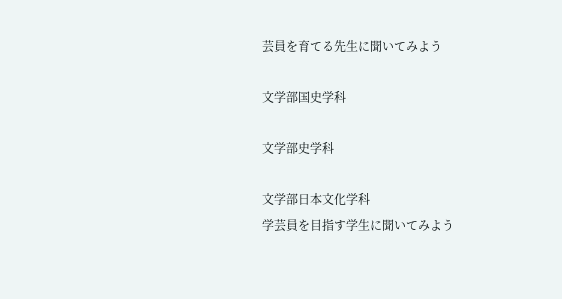芸員を育てる先生に聞いてみよう

文学部国史学科

文学部史学科

文学部日本文化学科
学芸員を目指す学生に聞いてみよう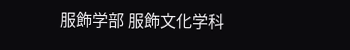服飾学部 服飾文化学科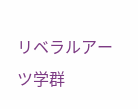リベラルアーツ学群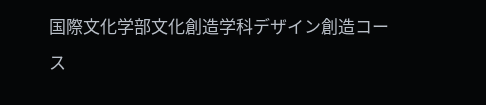国際文化学部文化創造学科デザイン創造コース